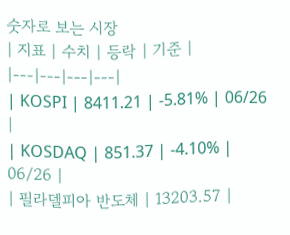숫자로 보는 시장
| 지표 | 수치 | 등락 | 기준 |
|---|---|---|---|
| KOSPI | 8411.21 | -5.81% | 06/26 |
| KOSDAQ | 851.37 | -4.10% | 06/26 |
| 필라델피아 반도체 | 13203.57 |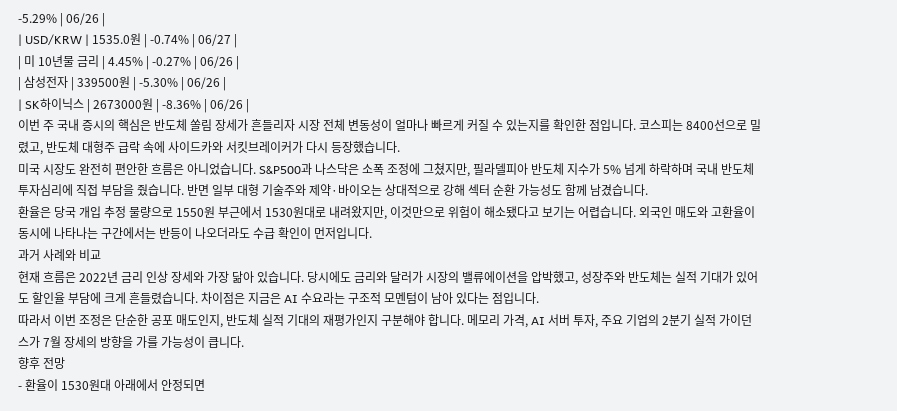-5.29% | 06/26 |
| USD/KRW | 1535.0원 | -0.74% | 06/27 |
| 미 10년물 금리 | 4.45% | -0.27% | 06/26 |
| 삼성전자 | 339500원 | -5.30% | 06/26 |
| SK하이닉스 | 2673000원 | -8.36% | 06/26 |
이번 주 국내 증시의 핵심은 반도체 쏠림 장세가 흔들리자 시장 전체 변동성이 얼마나 빠르게 커질 수 있는지를 확인한 점입니다. 코스피는 8400선으로 밀렸고, 반도체 대형주 급락 속에 사이드카와 서킷브레이커가 다시 등장했습니다.
미국 시장도 완전히 편안한 흐름은 아니었습니다. S&P500과 나스닥은 소폭 조정에 그쳤지만, 필라델피아 반도체 지수가 5% 넘게 하락하며 국내 반도체 투자심리에 직접 부담을 줬습니다. 반면 일부 대형 기술주와 제약·바이오는 상대적으로 강해 섹터 순환 가능성도 함께 남겼습니다.
환율은 당국 개입 추정 물량으로 1550원 부근에서 1530원대로 내려왔지만, 이것만으로 위험이 해소됐다고 보기는 어렵습니다. 외국인 매도와 고환율이 동시에 나타나는 구간에서는 반등이 나오더라도 수급 확인이 먼저입니다.
과거 사례와 비교
현재 흐름은 2022년 금리 인상 장세와 가장 닮아 있습니다. 당시에도 금리와 달러가 시장의 밸류에이션을 압박했고, 성장주와 반도체는 실적 기대가 있어도 할인율 부담에 크게 흔들렸습니다. 차이점은 지금은 AI 수요라는 구조적 모멘텀이 남아 있다는 점입니다.
따라서 이번 조정은 단순한 공포 매도인지, 반도체 실적 기대의 재평가인지 구분해야 합니다. 메모리 가격, AI 서버 투자, 주요 기업의 2분기 실적 가이던스가 7월 장세의 방향을 가를 가능성이 큽니다.
향후 전망
- 환율이 1530원대 아래에서 안정되면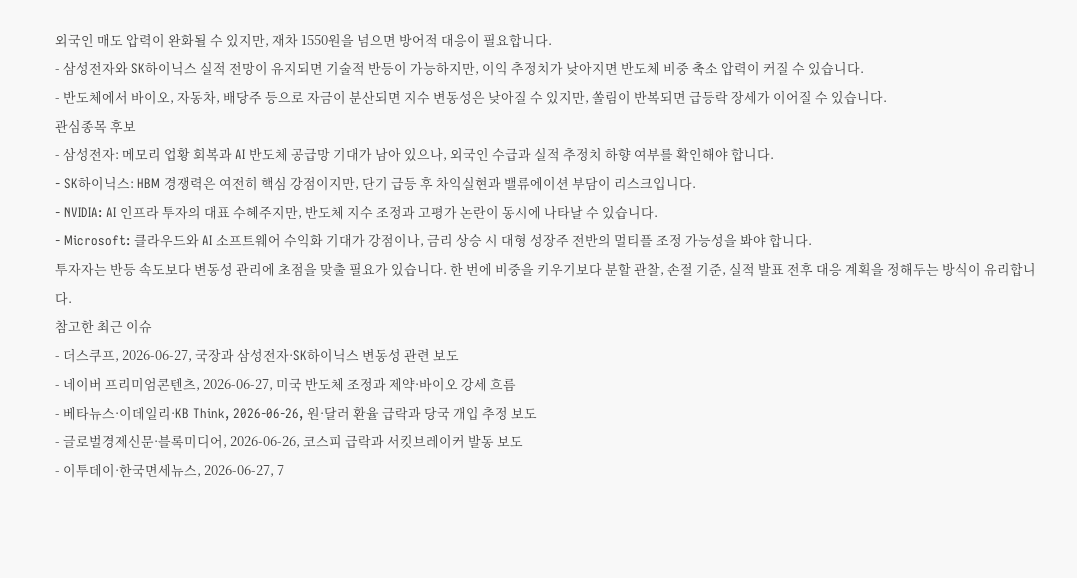외국인 매도 압력이 완화될 수 있지만, 재차 1550원을 넘으면 방어적 대응이 필요합니다.
- 삼성전자와 SK하이닉스 실적 전망이 유지되면 기술적 반등이 가능하지만, 이익 추정치가 낮아지면 반도체 비중 축소 압력이 커질 수 있습니다.
- 반도체에서 바이오, 자동차, 배당주 등으로 자금이 분산되면 지수 변동성은 낮아질 수 있지만, 쏠림이 반복되면 급등락 장세가 이어질 수 있습니다.
관심종목 후보
- 삼성전자: 메모리 업황 회복과 AI 반도체 공급망 기대가 남아 있으나, 외국인 수급과 실적 추정치 하향 여부를 확인해야 합니다.
- SK하이닉스: HBM 경쟁력은 여전히 핵심 강점이지만, 단기 급등 후 차익실현과 밸류에이션 부담이 리스크입니다.
- NVIDIA: AI 인프라 투자의 대표 수혜주지만, 반도체 지수 조정과 고평가 논란이 동시에 나타날 수 있습니다.
- Microsoft: 클라우드와 AI 소프트웨어 수익화 기대가 강점이나, 금리 상승 시 대형 성장주 전반의 멀티플 조정 가능성을 봐야 합니다.
투자자는 반등 속도보다 변동성 관리에 초점을 맞출 필요가 있습니다. 한 번에 비중을 키우기보다 분할 관찰, 손절 기준, 실적 발표 전후 대응 계획을 정해두는 방식이 유리합니다.
참고한 최근 이슈
- 더스쿠프, 2026-06-27, 국장과 삼성전자·SK하이닉스 변동성 관련 보도
- 네이버 프리미엄콘텐츠, 2026-06-27, 미국 반도체 조정과 제약·바이오 강세 흐름
- 베타뉴스·이데일리·KB Think, 2026-06-26, 원·달러 환율 급락과 당국 개입 추정 보도
- 글로벌경제신문·블록미디어, 2026-06-26, 코스피 급락과 서킷브레이커 발동 보도
- 이투데이·한국면세뉴스, 2026-06-27, 7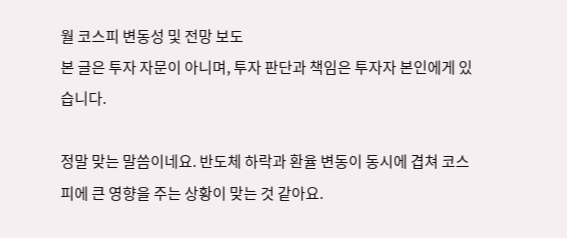월 코스피 변동성 및 전망 보도
본 글은 투자 자문이 아니며, 투자 판단과 책임은 투자자 본인에게 있습니다.

정말 맞는 말씀이네요. 반도체 하락과 환율 변동이 동시에 겹쳐 코스피에 큰 영향을 주는 상황이 맞는 것 같아요.